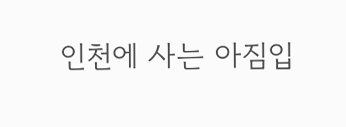인천에 사는 아짐입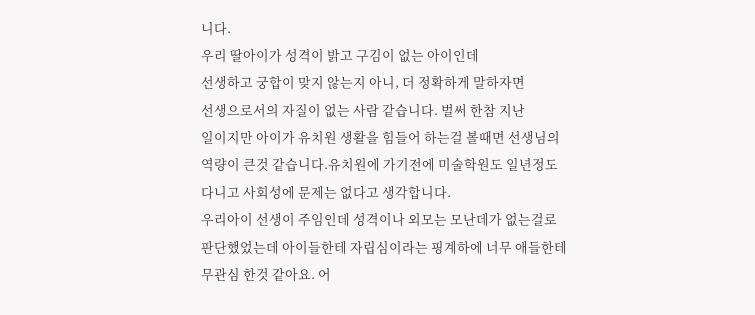니다.
우리 딸아이가 성격이 밝고 구김이 없는 아이인데
선생하고 궁합이 맞지 않는지 아니, 더 정확하게 말하자면
선생으로서의 자질이 없는 사람 같습니다. 벌써 한참 지난
일이지만 아이가 유치원 생활을 힘들어 하는걸 볼때면 선생님의
역량이 큰것 같습니다.유치원에 가기전에 미술학원도 일년정도
다니고 사회성에 문제는 없다고 생각합니다.
우리아이 선생이 주임인데 성격이나 외모는 모난데가 없는걸로
판단했었는데 아이들한테 자립심이라는 핑계하에 너무 애들한테
무관심 한것 같아요. 어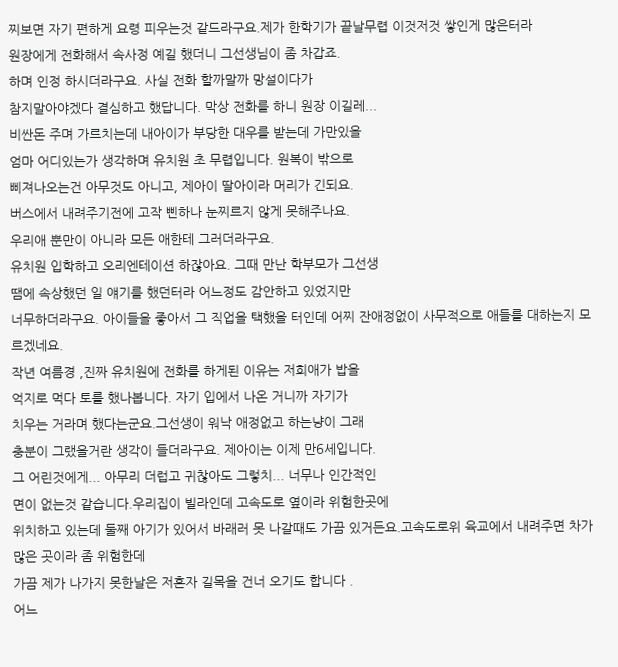찌보면 자기 편하게 요령 피우는것 같드라구요.제가 한학기가 끝날무렵 이것저것 쌓인게 많은터라
원장에게 전화해서 속사정 예길 했더니 그선생님이 좀 차갑죠.
하며 인정 하시더라구요. 사실 전화 할까말까 망설이다가
참지말아야겠다 결심하고 했답니다. 막상 전화를 하니 원장 이길레...
비싼돈 주며 가르치는데 내아이가 부당한 대우를 받는데 가만있을
엄마 어디있는가 생각하며 유치원 초 무렵입니다. 원복이 밖으로
삐져나오는건 아무것도 아니고, 제아이 딸아이라 머리가 긴되요.
버스에서 내려주기전에 고작 삔하나 눈찌르지 않게 못해주나요.
우리애 뿐만이 아니라 모든 애한테 그러더라구요.
유치원 입학하고 오리엔테이션 하잖아요. 그때 만난 학부모가 그선생
땜에 속상했던 일 얘기를 했던터라 어느정도 감안하고 있었지만
너무하더라구요. 아이들을 좋아서 그 직업을 택했을 터인데 어찌 잔애정없이 사무적으로 애들를 대하는지 모르겠네요.
작년 여름경 ,진짜 유치원에 전화를 하게된 이유는 저희애가 밥을
억지로 먹다 토를 했나봅니다. 자기 입에서 나온 거니까 자기가
치우는 거라며 했다는군요.그선생이 워낙 애정없고 하는냥이 그래
충분이 그랬을거란 생각이 들더라구요. 제아이는 이제 만6세입니다.
그 어린것에게... 아무리 더럽고 귀찮아도 그렇치... 너무나 인간적인
면이 없는것 같습니다.우리집이 빌라인데 고속도로 옆이라 위험한곳에
위치하고 있는데 둘째 아기가 있어서 바래러 못 나갈때도 가끔 있거든요.고속도로위 육교에서 내려주면 차가 많은 곳이라 좀 위험한데
가끔 제가 나가지 못한날은 저혼자 길목을 건너 오기도 합니다 .
어느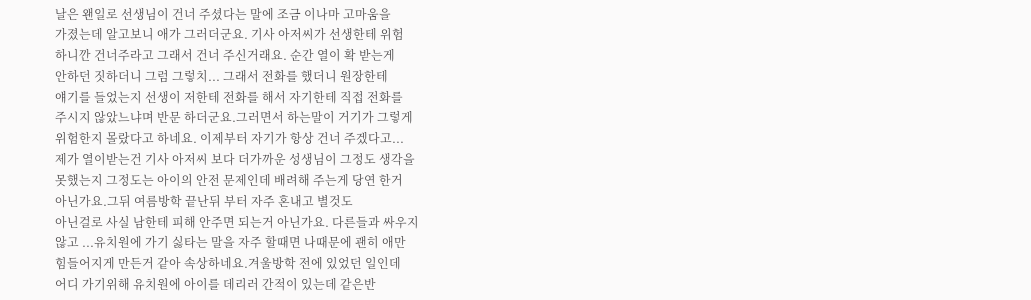날은 왠일로 선생님이 건너 주셨다는 말에 조금 이나마 고마움을
가졌는데 알고보니 애가 그러더군요. 기사 아저씨가 선생한테 위험
하니깐 건너주라고 그래서 건너 주신거래요. 순간 열이 확 받는게
안하던 짓하더니 그럼 그렇치... 그래서 전화를 했더니 원장한테
얘기를 들었는지 선생이 저한테 전화를 해서 자기한테 직접 전화를
주시지 않았느냐며 반문 하더군요.그러면서 하는말이 거기가 그렇게
위험한지 몰랐다고 하네요. 이제부터 자기가 항상 건너 주겠다고...
제가 열이받는건 기사 아저씨 보다 더가까운 성생님이 그정도 생각을
못했는지 그정도는 아이의 안전 문제인데 배려해 주는게 당연 한거
아닌가요.그뒤 여름방학 끝난뒤 부터 자주 혼내고 별것도
아닌걸로 사실 남한테 피해 안주면 되는거 아닌가요. 다른들과 싸우지
않고 ...유치원에 가기 싫타는 말을 자주 할때면 나때문에 괜히 애만
힘들어지게 만든거 같아 속상하네요.겨울방학 전에 있었던 일인데
어디 가기위해 유치원에 아이를 데리러 간적이 있는데 같은반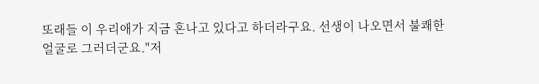또래들 이 우리애가 지금 혼나고 있다고 하더라구요. 선생이 나오면서 불쾌한
얼굴로 그러더군요."저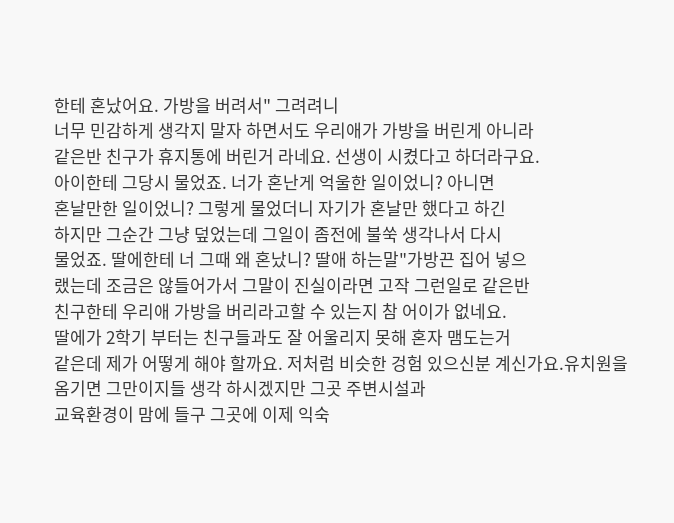한테 혼났어요. 가방을 버려서" 그려려니
너무 민감하게 생각지 말자 하면서도 우리애가 가방을 버린게 아니라
같은반 친구가 휴지통에 버린거 라네요. 선생이 시켰다고 하더라구요.
아이한테 그당시 물었죠. 너가 혼난게 억울한 일이었니? 아니면
혼날만한 일이었니? 그렇게 물었더니 자기가 혼날만 했다고 하긴
하지만 그순간 그냥 덮었는데 그일이 좀전에 불쑥 생각나서 다시
물었죠. 딸에한테 너 그때 왜 혼났니? 딸애 하는말"가방끈 집어 넣으
랬는데 조금은 않들어가서 그말이 진실이라면 고작 그런일로 같은반
친구한테 우리애 가방을 버리라고할 수 있는지 참 어이가 없네요.
딸에가 2학기 부터는 친구들과도 잘 어울리지 못해 혼자 맴도는거
같은데 제가 어떻게 해야 할까요. 저처럼 비슷한 겅험 있으신분 계신가요.유치원을 옴기면 그만이지들 생각 하시겠지만 그곳 주변시설과
교육환경이 맘에 들구 그곳에 이제 익숙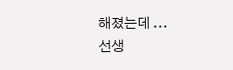해졌는데 ...
선생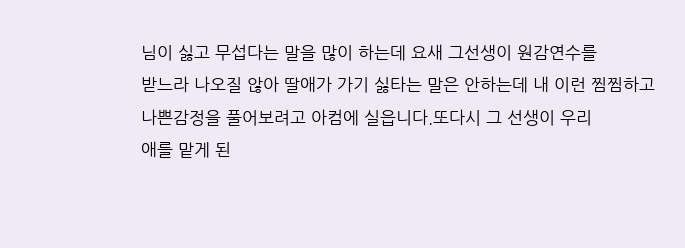님이 싫고 무섭다는 말을 많이 하는데 요새 그선생이 원감연수를
받느라 나오질 않아 딸애가 가기 싫타는 말은 안하는데 내 이런 찜찜하고 나쁜감정을 풀어보려고 아컴에 실읍니다.또다시 그 선생이 우리
애를 맡게 된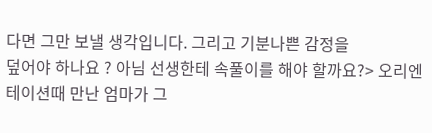다면 그만 보낼 생각입니다. 그리고 기분나쁜 감정을
덮어야 하나요 ? 아님 선생한테 속풀이를 해야 할까요?> 오리엔테이션때 만난 엄마가 그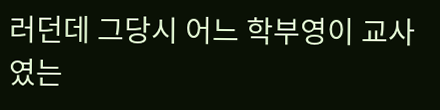러던데 그당시 어느 학부영이 교사였는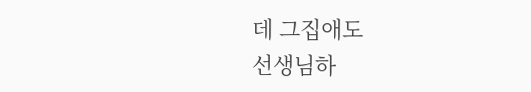데 그집애도
선생님하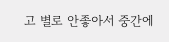고 별로 안좋아서 중간에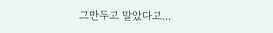그만두고 말았다고...